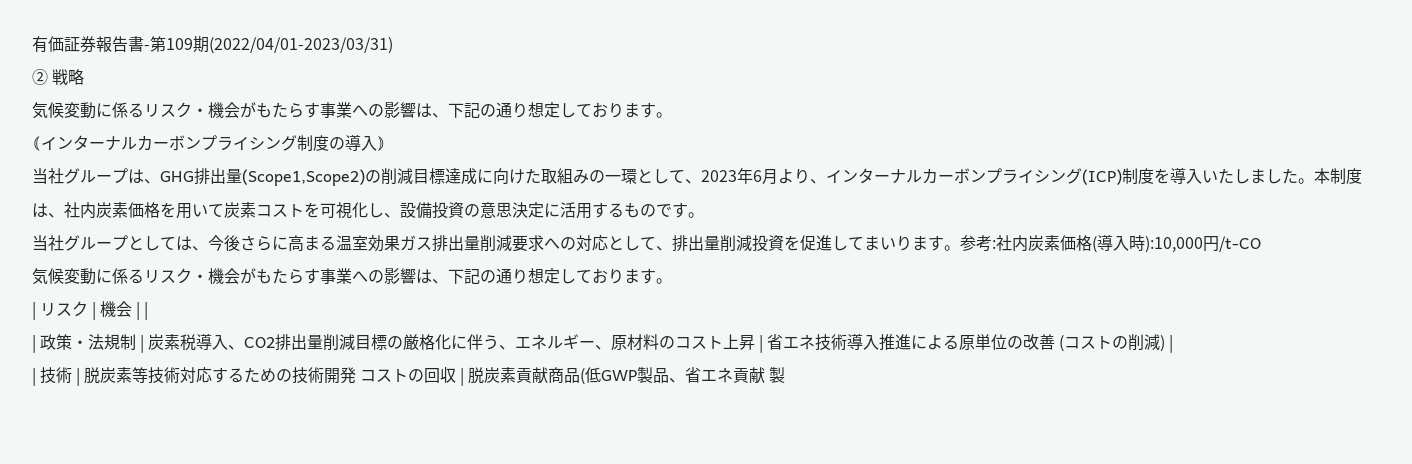有価証券報告書-第109期(2022/04/01-2023/03/31)
② 戦略
気候変動に係るリスク・機会がもたらす事業への影響は、下記の通り想定しております。
⦅インターナルカーボンプライシング制度の導入⦆
当社グループは、GHG排出量(Scope1,Scope2)の削減目標達成に向けた取組みの一環として、2023年6月より、インターナルカーボンプライシング(ICP)制度を導入いたしました。本制度は、社内炭素価格を用いて炭素コストを可視化し、設備投資の意思決定に活用するものです。
当社グループとしては、今後さらに高まる温室効果ガス排出量削減要求への対応として、排出量削減投資を促進してまいります。参考:社内炭素価格(導入時):10,000円/t-CO
気候変動に係るリスク・機会がもたらす事業への影響は、下記の通り想定しております。
| リスク | 機会 | |
| 政策・法規制 | 炭素税導入、CO2排出量削減目標の厳格化に伴う、エネルギー、原材料のコスト上昇 | 省エネ技術導入推進による原単位の改善 (コストの削減) |
| 技術 | 脱炭素等技術対応するための技術開発 コストの回収 | 脱炭素貢献商品(低GWP製品、省エネ貢献 製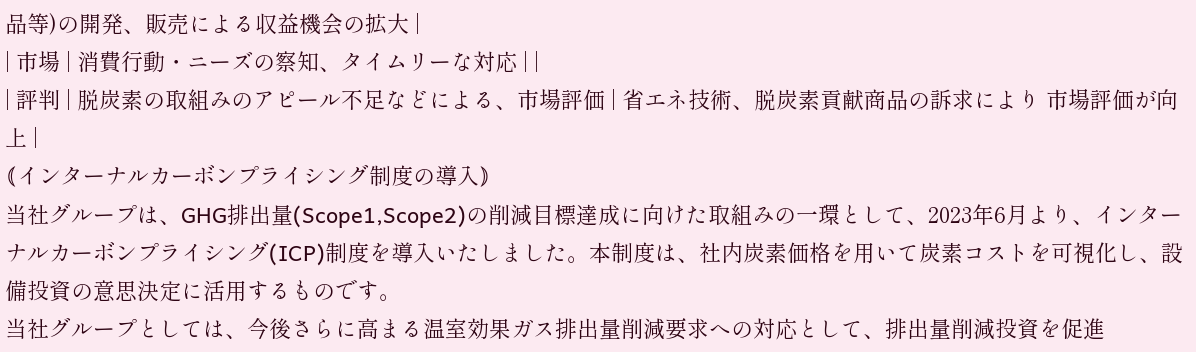品等)の開発、販売による収益機会の拡大 |
| 市場 | 消費行動・ニーズの察知、タイムリーな対応 | |
| 評判 | 脱炭素の取組みのアピール不足などによる、市場評価 | 省エネ技術、脱炭素貢献商品の訴求により 市場評価が向上 |
⦅インターナルカーボンプライシング制度の導入⦆
当社グループは、GHG排出量(Scope1,Scope2)の削減目標達成に向けた取組みの一環として、2023年6月より、インターナルカーボンプライシング(ICP)制度を導入いたしました。本制度は、社内炭素価格を用いて炭素コストを可視化し、設備投資の意思決定に活用するものです。
当社グループとしては、今後さらに高まる温室効果ガス排出量削減要求への対応として、排出量削減投資を促進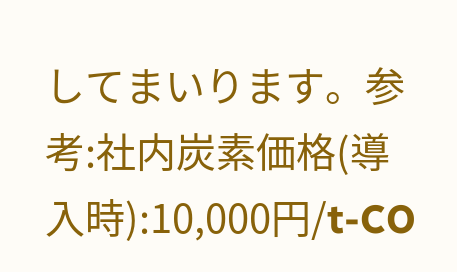してまいります。参考:社内炭素価格(導入時):10,000円/t-CO